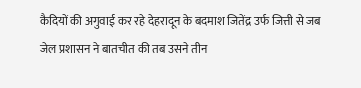कैदियों की अगुवाई कर रहे देहरादून के बदमाश जितेंद्र उर्फ जित्ती से जब जेल प्रशासन ने बातचीत की तब उसने तीन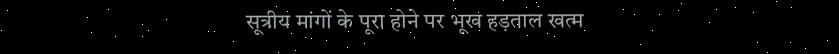सूत्रीय मांगों के पूरा होने पर भूख हड़ताल खत्म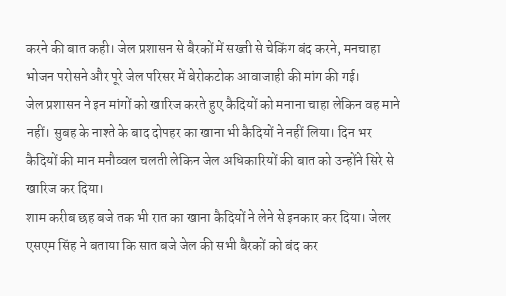करने की बात कही। जेल प्रशासन से बैरकों में सख्ती से चेकिंग बंद करने, मनचाहा भोजन परोसने और पूरे जेल परिसर में बेरोकटोक आवाजाही की मांग की गई।
जेल प्रशासन ने इन मांगों को खारिज करते हुए कैदियों को मनाना चाहा लेकिन वह माने नहीं। सुबह के नाश्ते के बाद दोपहर का खाना भी कैदियों ने नहीं लिया। दिन भर कैदियों की मान मनौव्वल चलती लेकिन जेल अधिकारियों की बात को उन्होंने सिरे से खारिज कर दिया।
शाम करीब छह बजे तक भी रात का खाना कैदियों ने लेने से इनकार कर दिया। जेलर एसएम सिंह ने बताया कि सात बजे जेल की सभी बैरकों को बंद कर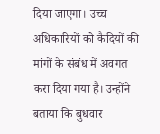दिया जाएगा। उच्च अधिकारियों को कैदियों की मांगों के संबंध में अवगत करा दिया गया है। उन्होंने बताया कि बुधवार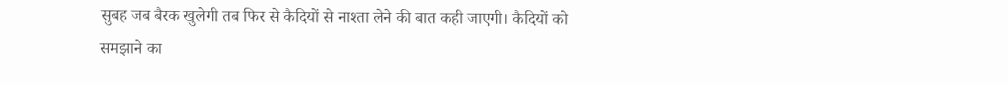सुबह जब बैरक खुलेगी तब फिर से कैदियों से नाश्ता लेने की बात कही जाएगी। कैदियों को समझाने का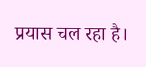प्रयास चल रहा है।